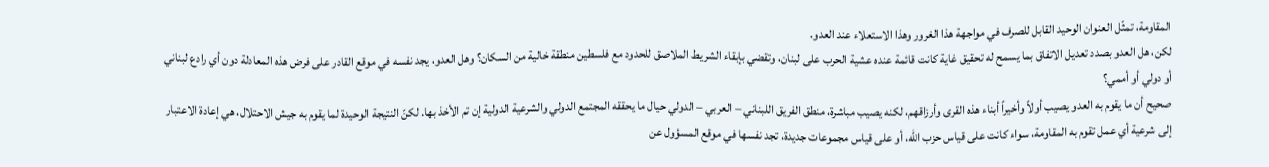المقاومة، تمثّل العنوان الوحيد القابل للصرف في مواجهة هذا الغرور وهذا الاستعلاء عند العدو.
لكن، هل العدو بصدد تعديل الاتفاق بما يسمح له تحقيق غاية كانت قائمة عنده عشية الحرب على لبنان، وتقضي بإبقاء الشريط الملاصق للحدود مع فلسطين منطقة خالية من السكان؟ وهل العدو، يجد نفسه في موقع القادر على فرض هذه المعادلة دون أي رادع لبناني أو دولي أو أممي؟
صحيح أن ما يقوم به العدو يصيب أولاً وأخيراً أبناء هذه القرى وأرزاقهم، لكنه يصيب مباشرة، منطق الفريق اللبناني – العربي – الدولي حيال ما يحققه المجتمع الدولي والشرعية الدولية إن تم الأخذ بها. لكنّ النتيجة الوحيدة لما يقوم به جيش الاحتلال، هي إعادة الاعتبار إلى شرعية أي عمل تقوم به المقاومة، سواء كانت على قياس حزب الله، أو على قياس مجموعات جديدة، تجد نفسها في موقع المسؤول عن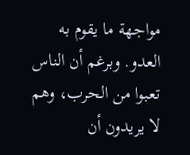مواجهة ما يقوم به العدو. وبرغم أن الناس تعبوا من الحرب، وهم لا يريدون أن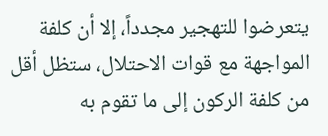يتعرضوا للتهجير مجدداً، إلا أن كلفة المواجهة مع قوات الاحتلال، ستظل أقل من كلفة الركون إلى ما تقوم به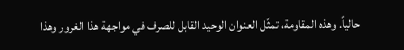حالياً. وهذه المقاومة، تمثّل العنوان الوحيد القابل للصرف في مواجهة هذا الغرور وهذا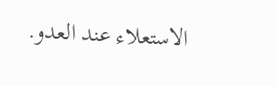الاستعلاء عند العدو.